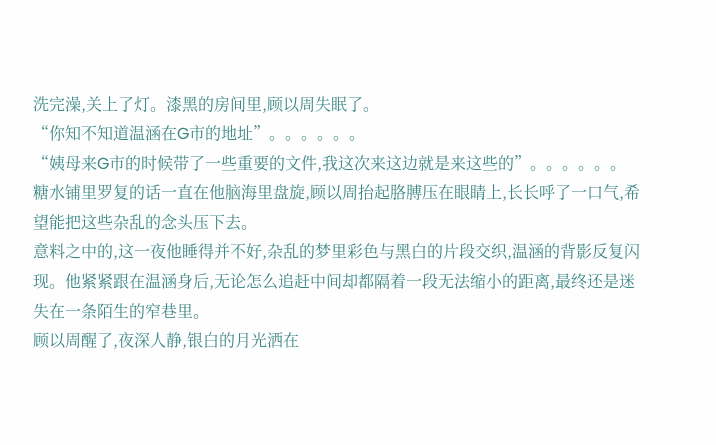洗完澡,关上了灯。漆黑的房间里,顾以周失眠了。
“你知不知道温涵在G市的地址”。。。。。。
“姨母来G市的时候带了一些重要的文件,我这次来这边就是来这些的”。。。。。。
糖水铺里罗复的话一直在他脑海里盘旋,顾以周抬起胳膊压在眼睛上,长长呼了一口气,希望能把这些杂乱的念头压下去。
意料之中的,这一夜他睡得并不好,杂乱的梦里彩色与黑白的片段交织,温涵的背影反复闪现。他紧紧跟在温涵身后,无论怎么追赶中间却都隔着一段无法缩小的距离,最终还是迷失在一条陌生的窄巷里。
顾以周醒了,夜深人静,银白的月光洒在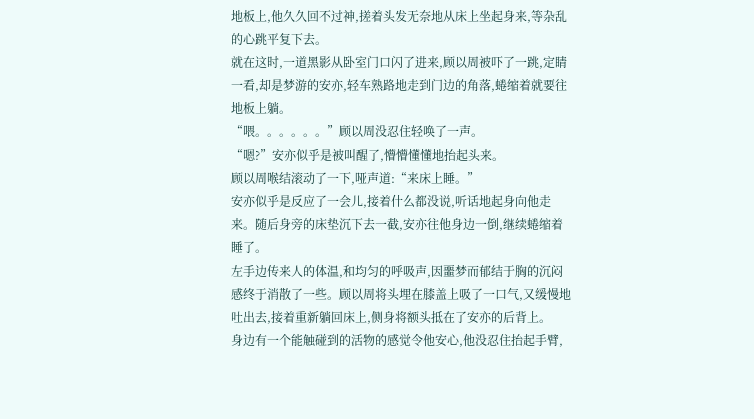地板上,他久久回不过神,搓着头发无奈地从床上坐起身来,等杂乱的心跳平复下去。
就在这时,一道黑影从卧室门口闪了进来,顾以周被吓了一跳,定睛一看,却是梦游的安亦,轻车熟路地走到门边的角落,蜷缩着就要往地板上躺。
“喂。。。。。。”顾以周没忍住轻唤了一声。
“嗯?”安亦似乎是被叫醒了,懵懵懂懂地抬起头来。
顾以周喉结滚动了一下,哑声道:“来床上睡。”
安亦似乎是反应了一会儿,接着什么都没说,听话地起身向他走来。随后身旁的床垫沉下去一截,安亦往他身边一倒,继续蜷缩着睡了。
左手边传来人的体温,和均匀的呼吸声,因噩梦而郁结于胸的沉闷感终于消散了一些。顾以周将头埋在膝盖上吸了一口气,又缓慢地吐出去,接着重新躺回床上,侧身将额头抵在了安亦的后背上。
身边有一个能触碰到的活物的感觉令他安心,他没忍住抬起手臂,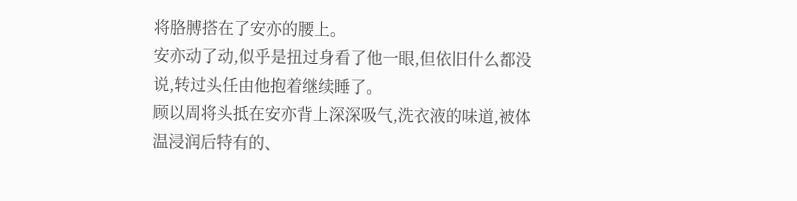将胳膊搭在了安亦的腰上。
安亦动了动,似乎是扭过身看了他一眼,但依旧什么都没说,转过头任由他抱着继续睡了。
顾以周将头抵在安亦背上深深吸气,洗衣液的味道,被体温浸润后特有的、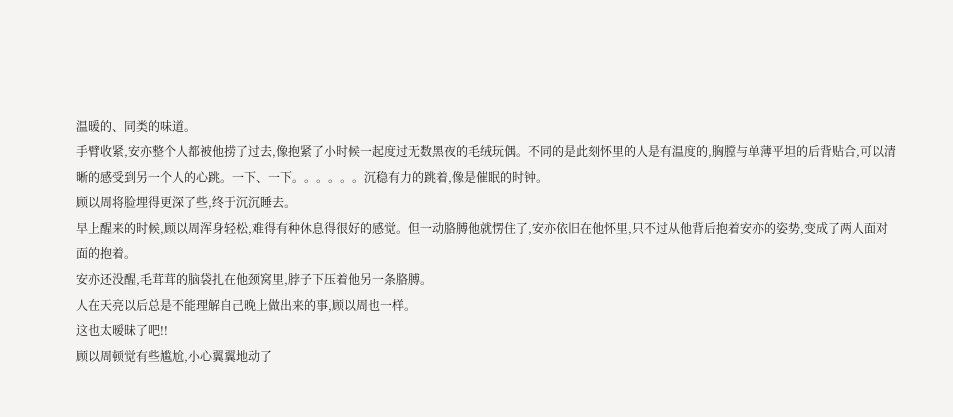温暖的、同类的味道。
手臂收紧,安亦整个人都被他捞了过去,像抱紧了小时候一起度过无数黑夜的毛绒玩偶。不同的是此刻怀里的人是有温度的,胸膛与单薄平坦的后背贴合,可以清晰的感受到另一个人的心跳。一下、一下。。。。。。沉稳有力的跳着,像是催眠的时钟。
顾以周将脸埋得更深了些,终于沉沉睡去。
早上醒来的时候,顾以周浑身轻松,难得有种休息得很好的感觉。但一动胳膊他就愣住了,安亦依旧在他怀里,只不过从他背后抱着安亦的姿势,变成了两人面对面的抱着。
安亦还没醒,毛茸茸的脑袋扎在他颈窝里,脖子下压着他另一条胳膊。
人在天亮以后总是不能理解自己晚上做出来的事,顾以周也一样。
这也太暧昧了吧!!
顾以周顿觉有些尴尬,小心翼翼地动了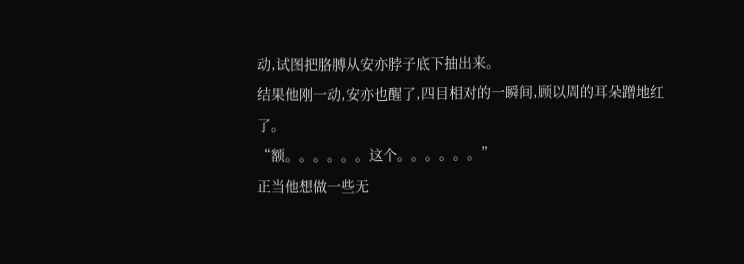动,试图把胳膊从安亦脖子底下抽出来。
结果他刚一动,安亦也醒了,四目相对的一瞬间,顾以周的耳朵蹭地红了。
“额。。。。。。这个。。。。。。”
正当他想做一些无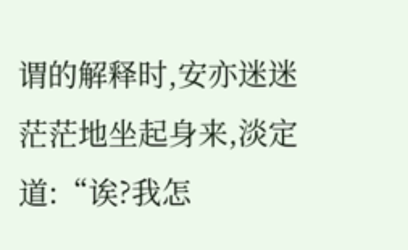谓的解释时,安亦迷迷茫茫地坐起身来,淡定道:“诶?我怎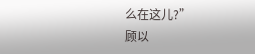么在这儿?”
顾以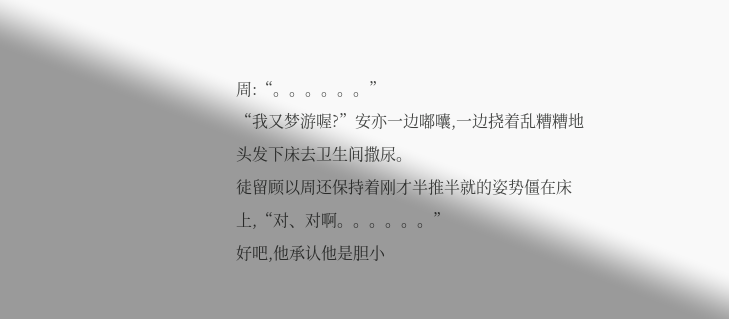周:“。。。。。。”
“我又梦游喔?”安亦一边嘟囔,一边挠着乱糟糟地头发下床去卫生间撒尿。
徒留顾以周还保持着刚才半推半就的姿势僵在床上,“对、对啊。。。。。。”
好吧,他承认他是胆小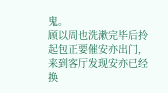鬼。
顾以周也洗漱完毕后拎起包正要催安亦出门,来到客厅发现安亦已经换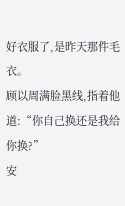好衣服了,是昨天那件毛衣。
顾以周满脸黑线,指着他道:“你自己换还是我给你换?”
安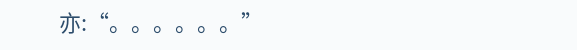亦:“。。。。。。”